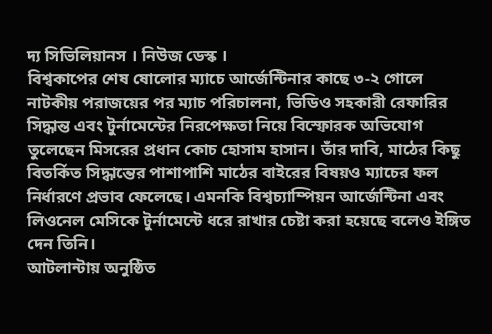দ্য সিভিলিয়ানস । নিউজ ডেস্ক ।
বিশ্বকাপের শেষ ষোলোর ম্যাচে আর্জেন্টিনার কাছে ৩-২ গোলে নাটকীয় পরাজয়ের পর ম্যাচ পরিচালনা, ভিডিও সহকারী রেফারির সিদ্ধান্ত এবং টুর্নামেন্টের নিরপেক্ষতা নিয়ে বিস্ফোরক অভিযোগ তুলেছেন মিসরের প্রধান কোচ হোসাম হাসান। তাঁর দাবি, মাঠের কিছু বিতর্কিত সিদ্ধান্তের পাশাপাশি মাঠের বাইরের বিষয়ও ম্যাচের ফল নির্ধারণে প্রভাব ফেলেছে। এমনকি বিশ্বচ্যাম্পিয়ন আর্জেন্টিনা এবং লিওনেল মেসিকে টুর্নামেন্টে ধরে রাখার চেষ্টা করা হয়েছে বলেও ইঙ্গিত দেন তিনি।
আটলান্টায় অনুষ্ঠিত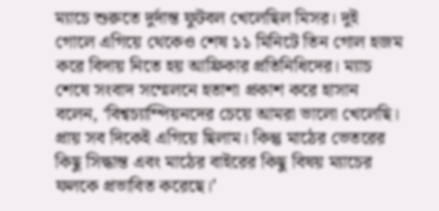ম্যাচে শুরুতে দুর্দান্ত ফুটবল খেলেছিল মিসর। দুই গোলে এগিয়ে থেকেও শেষ ১১ মিনিটে তিন গোল হজম করে বিদায় নিতে হয় আফ্রিকার প্রতিনিধিদের। ম্যাচ শেষে সংবাদ সম্মেলনে হতাশা প্রকাশ করে হাসান বলেন, ‘বিশ্বচ্যাম্পিয়নদের চেয়ে আমরা ভালো খেলেছি। প্রায় সব দিকেই এগিয়ে ছিলাম। কিন্তু মাঠের ভেতরের কিছু সিদ্ধান্ত এবং মাঠের বাইরের কিছু বিষয় ম্যাচের ফলকে প্রভাবিত করেছে।’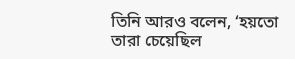তিনি আরও বলেন, ‘হয়তো তারা চেয়েছিল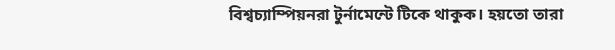বিশ্বচ্যাম্পিয়নরা টুর্নামেন্টে টিকে থাকুক। হয়তো তারা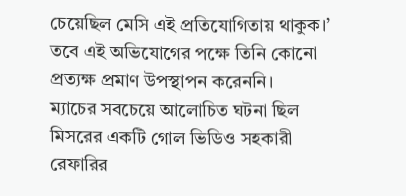চেয়েছিল মেসি এই প্রতিযোগিতায় থাকুক।’ তবে এই অভিযোগের পক্ষে তিনি কোনো প্রত্যক্ষ প্রমাণ উপস্থাপন করেননি।
ম্যাচের সবচেয়ে আলোচিত ঘটনা ছিল মিসরের একটি গোল ভিডিও সহকারী রেফারির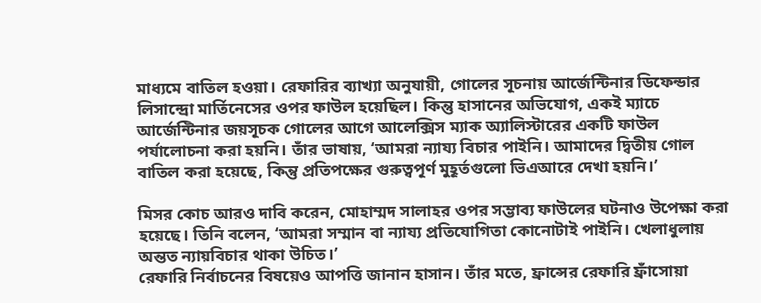মাধ্যমে বাতিল হওয়া। রেফারির ব্যাখ্যা অনুযায়ী, গোলের সূচনায় আর্জেন্টিনার ডিফেন্ডার লিসান্দ্রো মার্তিনেসের ওপর ফাউল হয়েছিল। কিন্তু হাসানের অভিযোগ, একই ম্যাচে আর্জেন্টিনার জয়সূচক গোলের আগে আলেক্সিস ম্যাক অ্যালিস্টারের একটি ফাউল পর্যালোচনা করা হয়নি। তাঁর ভাষায়, ‘আমরা ন্যায্য বিচার পাইনি। আমাদের দ্বিতীয় গোল বাতিল করা হয়েছে, কিন্তু প্রতিপক্ষের গুরুত্বপূর্ণ মুহূর্তগুলো ভিএআরে দেখা হয়নি।’

মিসর কোচ আরও দাবি করেন, মোহাম্মদ সালাহর ওপর সম্ভাব্য ফাউলের ঘটনাও উপেক্ষা করা হয়েছে। তিনি বলেন, ‘আমরা সম্মান বা ন্যায্য প্রতিযোগিতা কোনোটাই পাইনি। খেলাধুলায় অন্তত ন্যায়বিচার থাকা উচিত।’
রেফারি নির্বাচনের বিষয়েও আপত্তি জানান হাসান। তাঁর মতে, ফ্রান্সের রেফারি ফ্রাঁসোয়া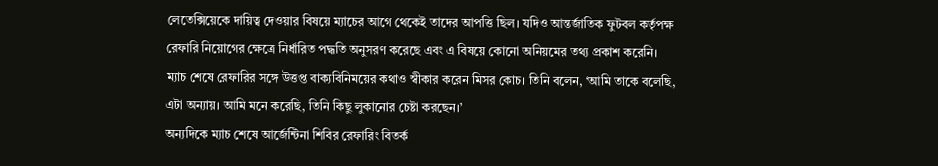লেতেক্সিয়েকে দায়িত্ব দেওয়ার বিষয়ে ম্যাচের আগে থেকেই তাদের আপত্তি ছিল। যদিও আন্তর্জাতিক ফুটবল কর্তৃপক্ষ রেফারি নিয়োগের ক্ষেত্রে নির্ধারিত পদ্ধতি অনুসরণ করেছে এবং এ বিষয়ে কোনো অনিয়মের তথ্য প্রকাশ করেনি।
ম্যাচ শেষে রেফারির সঙ্গে উত্তপ্ত বাক্যবিনিময়ের কথাও স্বীকার করেন মিসর কোচ। তিনি বলেন, ‘আমি তাকে বলেছি, এটা অন্যায়। আমি মনে করেছি, তিনি কিছু লুকানোর চেষ্টা করছেন।’
অন্যদিকে ম্যাচ শেষে আর্জেন্টিনা শিবির রেফারিং বিতর্ক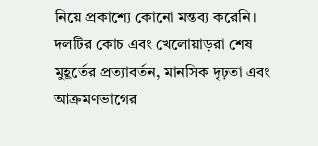নিয়ে প্রকাশ্যে কোনো মন্তব্য করেনি। দলটির কোচ এবং খেলোয়াড়রা শেষ মুহূর্তের প্রত্যাবর্তন, মানসিক দৃঢ়তা এবং আক্রমণভাগের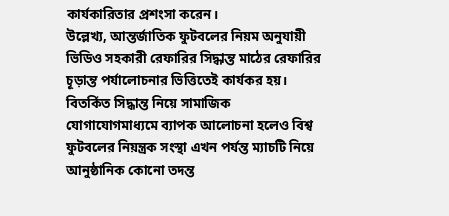কার্যকারিতার প্রশংসা করেন।
উল্লেখ্য, আন্তর্জাতিক ফুটবলের নিয়ম অনুযায়ী ভিডিও সহকারী রেফারির সিদ্ধান্ত মাঠের রেফারির চূড়ান্ত পর্যালোচনার ভিত্তিতেই কার্যকর হয়। বিতর্কিত সিদ্ধান্ত নিয়ে সামাজিক যোগাযোগমাধ্যমে ব্যাপক আলোচনা হলেও বিশ্ব ফুটবলের নিয়ন্ত্রক সংস্থা এখন পর্যন্ত ম্যাচটি নিয়ে আনুষ্ঠানিক কোনো তদন্ত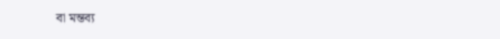বা মন্তব্য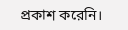প্রকাশ করেনি।